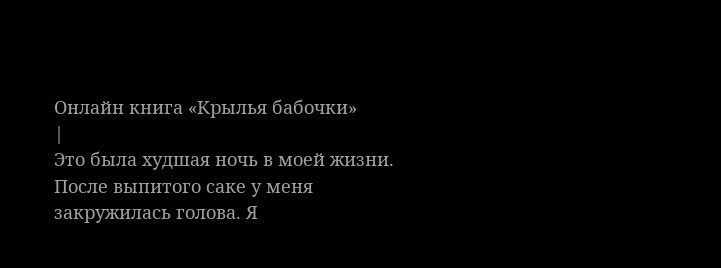Онлайн книга «Крылья бабочки»
|
Это была худшая ночь в моей жизни. После выпитого саке у меня закружилась голова. Я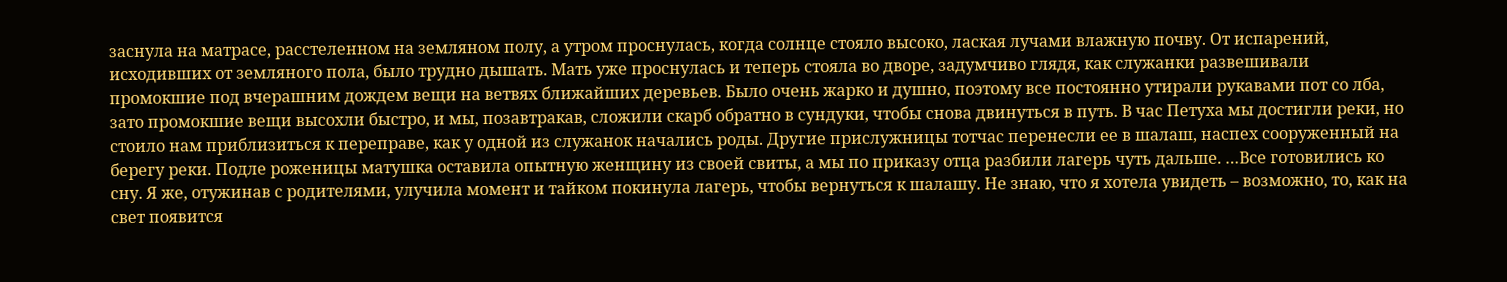заснула на матрасе, расстеленном на земляном полу, а утром проснулась, когда солнце стояло высоко, лаская лучами влажную почву. От испарений, исходивших от земляного пола, было трудно дышать. Мать уже проснулась и теперь стояла во дворе, задумчиво глядя, как служанки развешивали промокшие под вчерашним дождем вещи на ветвях ближайших деревьев. Было очень жарко и душно, поэтому все постоянно утирали рукавами пот со лба, зато промокшие вещи высохли быстро, и мы, позавтракав, сложили скарб обратно в сундуки, чтобы снова двинуться в путь. В час Петуха мы достигли реки, но стоило нам приблизиться к переправе, как у одной из служанок начались роды. Другие прислужницы тотчас перенесли ее в шалаш, наспех сооруженный на берегу реки. Подле роженицы матушка оставила опытную женщину из своей свиты, а мы по приказу отца разбили лагерь чуть дальше. …Все готовились ко сну. Я же, отужинав с родителями, улучила момент и тайком покинула лагерь, чтобы вернуться к шалашу. Не знаю, что я хотела увидеть – возможно, то, как на свет появится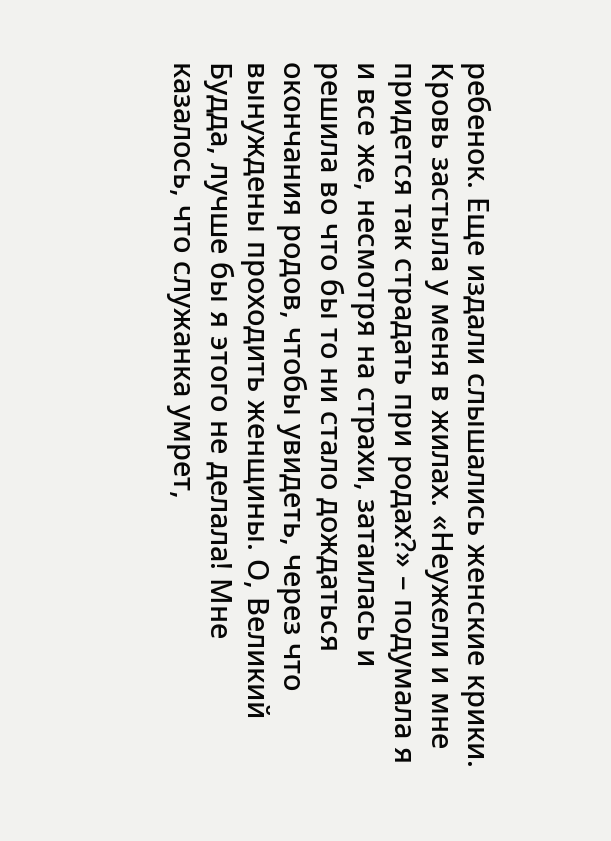ребенок. Еще издали слышались женские крики. Кровь застыла у меня в жилах. «Неужели и мне придется так страдать при родах?» – подумала я и все же, несмотря на страхи, затаилась и решила во что бы то ни стало дождаться окончания родов, чтобы увидеть, через что вынуждены проходить женщины. О, Великий Будда, лучше бы я этого не делала! Мне казалось, что служанка умрет,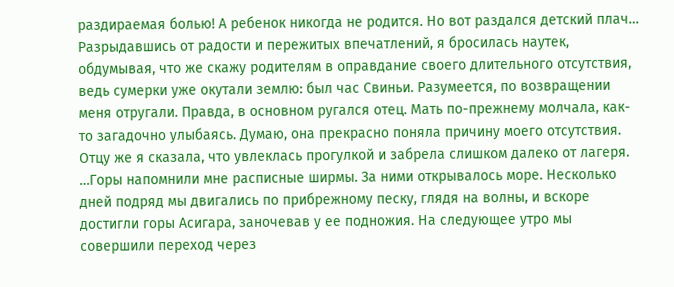раздираемая болью! А ребенок никогда не родится. Но вот раздался детский плач… Разрыдавшись от радости и пережитых впечатлений, я бросилась наутек, обдумывая, что же скажу родителям в оправдание своего длительного отсутствия, ведь сумерки уже окутали землю: был час Свиньи. Разумеется, по возвращении меня отругали. Правда, в основном ругался отец. Мать по-прежнему молчала, как-то загадочно улыбаясь. Думаю, она прекрасно поняла причину моего отсутствия. Отцу же я сказала, что увлеклась прогулкой и забрела слишком далеко от лагеря. …Горы напомнили мне расписные ширмы. За ними открывалось море. Несколько дней подряд мы двигались по прибрежному песку, глядя на волны, и вскоре достигли горы Асигара, заночевав у ее подножия. На следующее утро мы совершили переход через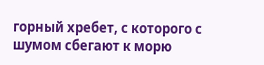горный хребет, с которого с шумом сбегают к морю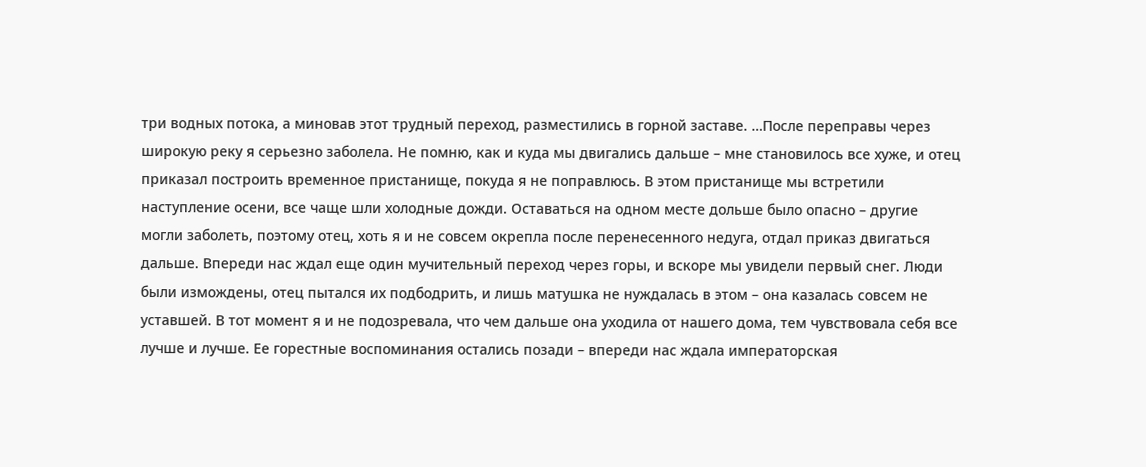три водных потока, а миновав этот трудный переход, разместились в горной заставе. …После переправы через широкую реку я серьезно заболела. Не помню, как и куда мы двигались дальше – мне становилось все хуже, и отец приказал построить временное пристанище, покуда я не поправлюсь. В этом пристанище мы встретили наступление осени, все чаще шли холодные дожди. Оставаться на одном месте дольше было опасно – другие могли заболеть, поэтому отец, хоть я и не совсем окрепла после перенесенного недуга, отдал приказ двигаться дальше. Впереди нас ждал еще один мучительный переход через горы, и вскоре мы увидели первый снег. Люди были измождены, отец пытался их подбодрить, и лишь матушка не нуждалась в этом – она казалась совсем не уставшей. В тот момент я и не подозревала, что чем дальше она уходила от нашего дома, тем чувствовала себя все лучше и лучше. Ее горестные воспоминания остались позади – впереди нас ждала императорская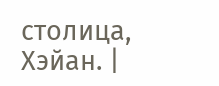столица, Хэйан. |